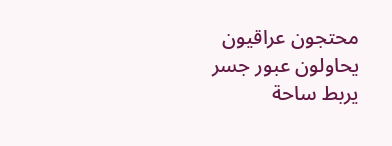محتجون عراقيون يحاولون عبور جسر يربط ساحة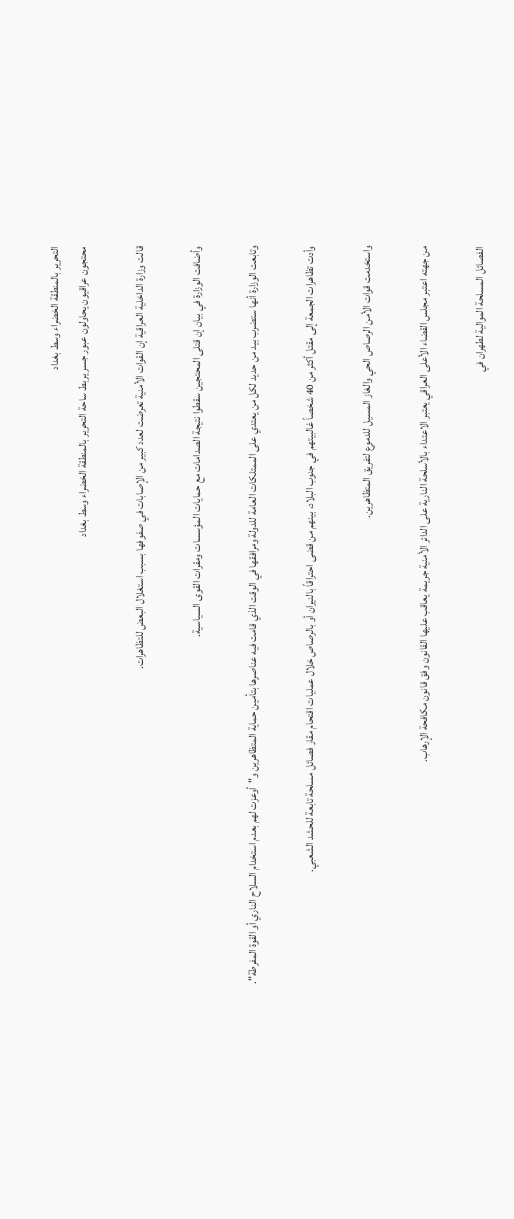التحرير بالمنطقة الخضراء وسط بغداد
محتجون عراقيون يحاولون عبور جسر يربط ساحة التحرير بالمنطقة الخضراء وسط بغداد

قالت وزارة الداخلية العراقية إن القوات الأمنية تعرضت لعدد كبير من الإصابات في صفوفها بسبب استغلال البعض للتظاهرات.

وأضافت الوزارة في بيان إن قتلى المحتجين سقطوا نتيجة الصدامات مع حمايات المؤسسات ومقرات القوى السياسية.

وتابعت الوزارة أنها ستضرب بيد من حديد لكل من يعتدي على الممتلكات العامة للدولة ومرافقها في الوقت الذي قامت فيه عناصرها بتأمين حماية المتظاهرين و"أوعزت لهم بعدم استخدام السلاح الناري أو القوة المفرطة".

وأدت تظاهرات الجمعة إلى مقتل أكثر من 40 شخصاً غالبيتهم في جنوب البلاد، بينهم من قضى احتراقاً بالنيران أو بالرصاص خلال عمليات اقتحام مقار فصائل مسلحة تابعة للحشد الشعبي.

واستخدمت قوات الأمن الرصاص الحي والغاز المسيل للدموع لتفريق المتظاهرين.

من جهته اعتبر مجلس القضاء الأعلى العراقي يعتبر الاعتداء بالأسلحة النارية على الدائر الأمنية جريمة يعاقب عليها القانون وفق قانون مكافحة الإرهاب.

الفصائل المسلحة الموالية لطهران في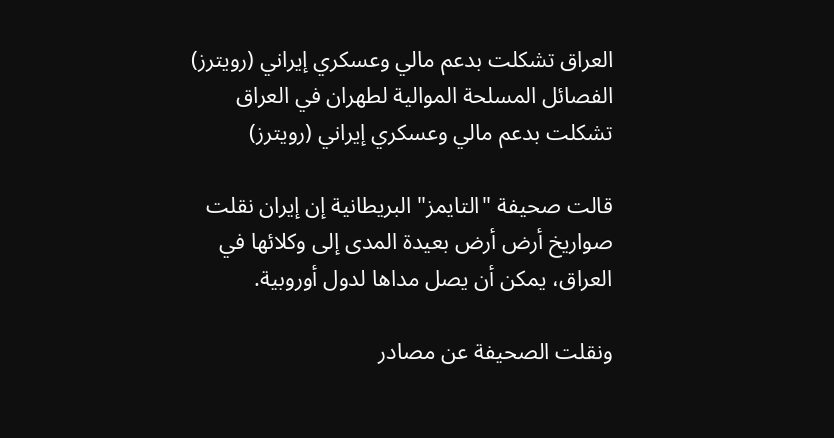العراق تشكلت بدعم مالي وعسكري إيراني (رويترز)
الفصائل المسلحة الموالية لطهران في العراق تشكلت بدعم مالي وعسكري إيراني (رويترز)

قالت صحيفة "التايمز" البريطانية إن إيران نقلت صواريخ أرض أرض بعيدة المدى إلى وكلائها في العراق، يمكن أن يصل مداها لدول أوروبية.

ونقلت الصحيفة عن مصادر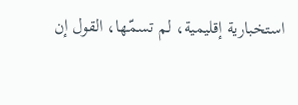استخبارية إقليمية، لم تسمّها، القول إن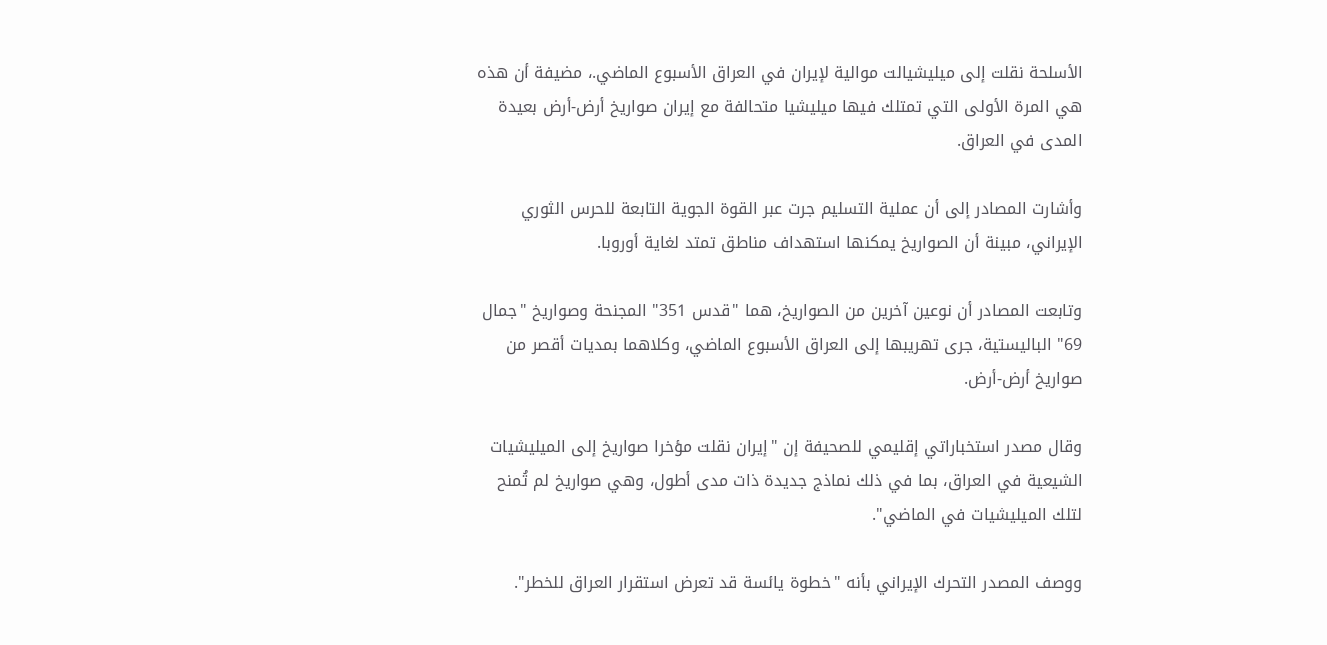الأسلحة نقلت إلى ميليشيالت موالية لإيران في العراق الأسبوع الماضي.، مضيفة أن هذه هي المرة الأولى التي تمتلك فيها ميليشيا متحالفة مع إيران صواريخ أرض-أرض بعيدة المدى في العراق.

وأشارت المصادر إلى أن عملية التسليم جرت عبر القوة الجوية التابعة للحرس الثوري الإيراني، مبينة أن الصواريخ يمكنها استهداف مناطق تمتد لغاية أوروبا.

وتابعت المصادر أن نوعين آخرين من الصواريخ، هما "قدس 351" المجنحة وصواريخ "جمال 69" الباليستية، جرى تهريبها إلى العراق الأسبوع الماضي، وكلاهما بمديات أقصر من صواريخ أرض-أرض.

وقال مصدر استخباراتي إقليمي للصحيفة إن "إيران نقلت مؤخرا صواريخ إلى الميليشيات الشيعية في العراق، بما في ذلك نماذج جديدة ذات مدى أطول، وهي صواريخ لم تُمنح لتلك الميليشيات في الماضي".

ووصف المصدر التحرك الإيراني بأنه "خطوة يائسة قد تعرض استقرار العراق للخطر".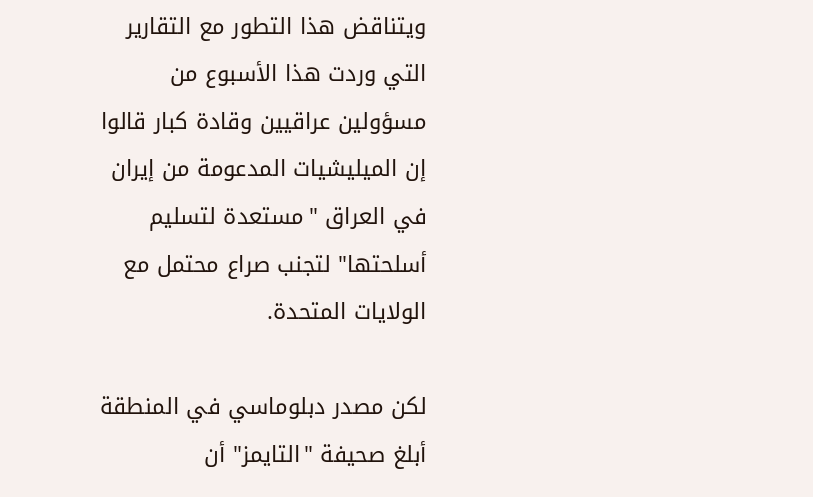ويتناقض هذا التطور مع التقارير التي وردت هذا الأسبوع من مسؤولين عراقيين وقادة كبار قالوا إن الميليشيات المدعومة من إيران في العراق "مستعدة لتسليم أسلحتها" لتجنب صراع محتمل مع الولايات المتحدة.

لكن مصدر دبلوماسي في المنطقة أبلغ صحيفة "التايمز" أن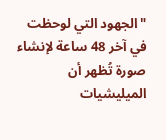"الجهود التي لوحظت في آخر 48 ساعة لإنشاء صورة تُظهر أن الميليشيات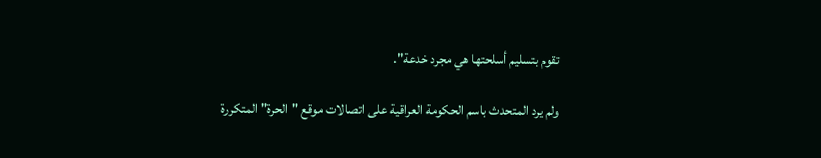تقوم بتسليم أسلحتها هي مجرد خدعة".

ولم يرد المتحدث باسم الحكومة العراقية على اتصالات موقع "الحرة" المتكررة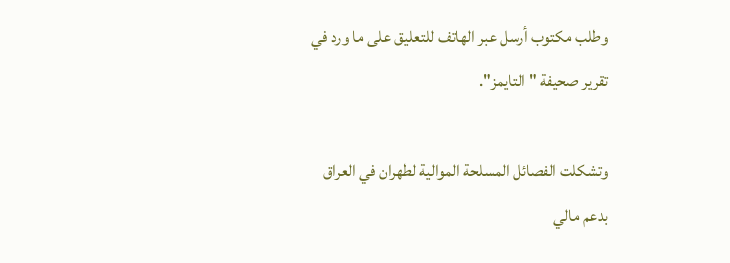وطلب مكتوب أرسل عبر الهاتف للتعليق على ما ورد في تقرير صحيفة "التايمز".

وتشكلت الفصائل المسلحة الموالية لطهران في العراق بدعم مالي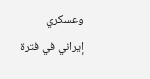وعسكري إيراني في فترة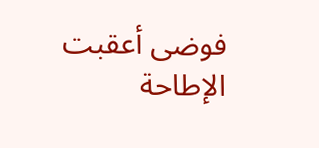فوضى أعقبت الإطاحة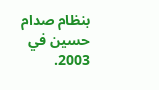بنظام صدام حسين في 2003.